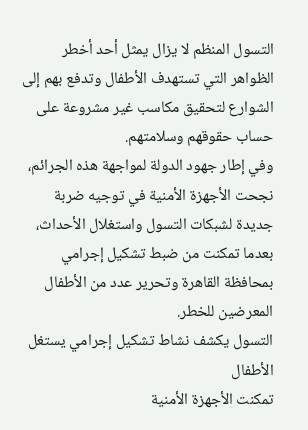التسول المنظم لا يزال يمثل أحد أخطر الظواهر التي تستهدف الأطفال وتدفع بهم إلى الشوارع لتحقيق مكاسب غير مشروعة على حساب حقوقهم وسلامتهم.
وفي إطار جهود الدولة لمواجهة هذه الجرائم، نجحت الأجهزة الأمنية في توجيه ضربة جديدة لشبكات التسول واستغلال الأحداث، بعدما تمكنت من ضبط تشكيل إجرامي بمحافظة القاهرة وتحرير عدد من الأطفال المعرضين للخطر.
التسول يكشف نشاط تشكيل إجرامي يستغل الأطفال
تمكنت الأجهزة الأمنية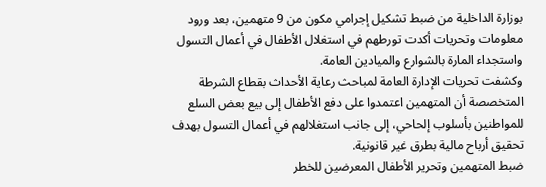بوزارة الداخلية من ضبط تشكيل إجرامي مكون من 9 متهمين، بعد ورود معلومات وتحريات أكدت تورطهم في استغلال الأطفال في أعمال التسول واستجداء المارة بالشوارع والميادين العامة.
وكشفت تحريات الإدارة العامة لمباحث رعاية الأحداث بقطاع الشرطة المتخصصة أن المتهمين اعتمدوا على دفع الأطفال إلى بيع بعض السلع للمواطنين بأسلوب إلحاحي، إلى جانب استغلالهم في أعمال التسول بهدف تحقيق أرباح مالية بطرق غير قانونية.
ضبط المتهمين وتحرير الأطفال المعرضين للخطر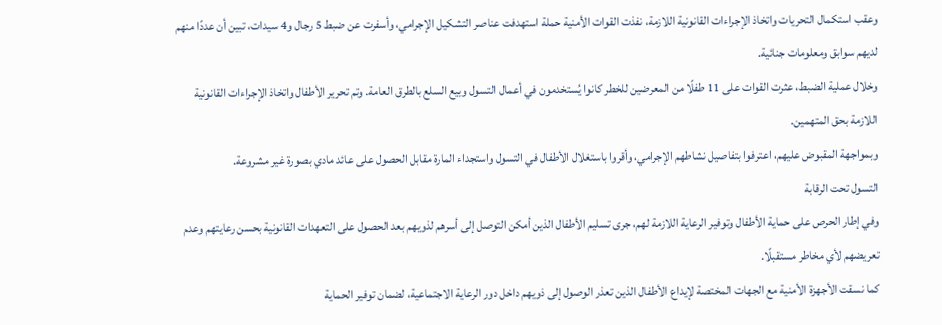وعقب استكمال التحريات واتخاذ الإجراءات القانونية اللازمة، نفذت القوات الأمنية حملة استهدفت عناصر التشكيل الإجرامي، وأسفرت عن ضبط 5 رجال و4 سيدات، تبين أن عددًا منهم لديهم سوابق ومعلومات جنائية.
وخلال عملية الضبط، عثرت القوات على 11 طفلًا من المعرضين للخطر كانوا يُستخدمون في أعمال التسول وبيع السلع بالطرق العامة. وتم تحرير الأطفال واتخاذ الإجراءات القانونية اللازمة بحق المتهمين.
وبمواجهة المقبوض عليهم، اعترفوا بتفاصيل نشاطهم الإجرامي، وأقروا باستغلال الأطفال في التسول واستجداء المارة مقابل الحصول على عائد مادي بصورة غير مشروعة.
التسول تحت الرقابة
وفي إطار الحرص على حماية الأطفال وتوفير الرعاية اللازمة لهم، جرى تسليم الأطفال الذين أمكن التوصل إلى أسرهم لذويهم بعد الحصول على التعهدات القانونية بحسن رعايتهم وعدم تعريضهم لأي مخاطر مستقبلًا.
كما نسقت الأجهزة الأمنية مع الجهات المختصة لإيداع الأطفال الذين تعذر الوصول إلى ذويهم داخل دور الرعاية الاجتماعية، لضمان توفير الحماية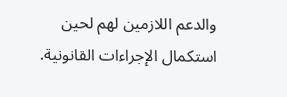والدعم اللازمين لهم لحين استكمال الإجراءات القانونية.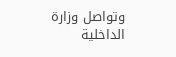وتواصل وزارة الداخلية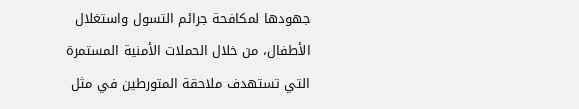جهودها لمكافحة جرائم التسول واستغلال الأطفال، من خلال الحملات الأمنية المستمرة التي تستهدف ملاحقة المتورطين في مثل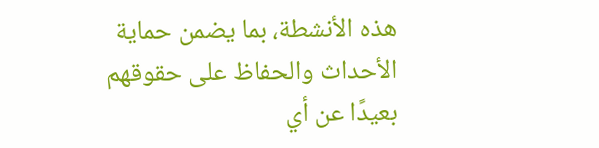هذه الأنشطة، بما يضمن حماية الأحداث والحفاظ على حقوقهم بعيدًا عن أي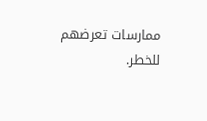ممارسات تعرضهم للخطر.